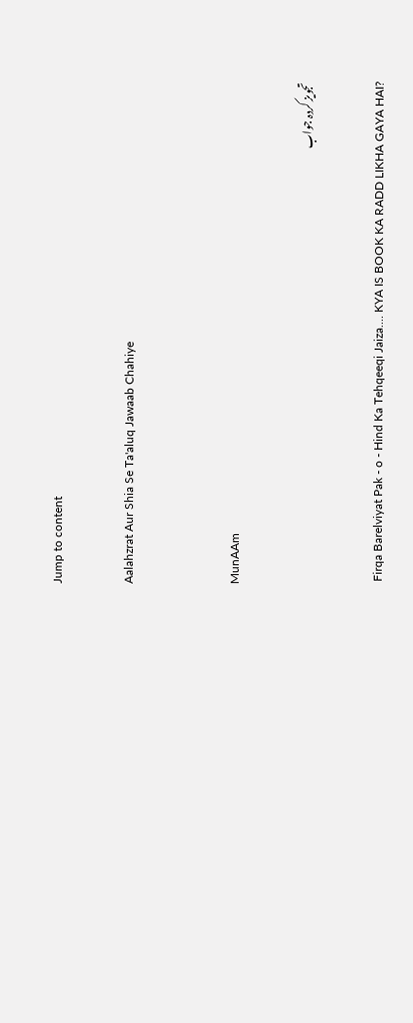Jump to content

Aalahzrat Aur Shia Se Ta'aluq Jawaab Chahiye


MunAAm

تجویز کردہ جواب

 Firqa Barelviyat Pak - o - Hind Ka Tehqeeqi Jaiza.... KYA IS BOOK KA RADD LIKHA GAYA HAI?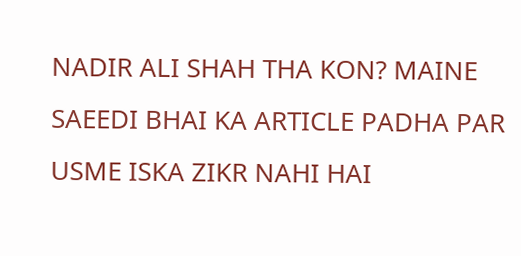NADIR ALI SHAH THA KON? MAINE SAEEDI BHAI KA ARTICLE PADHA PAR USME ISKA ZIKR NAHI HAI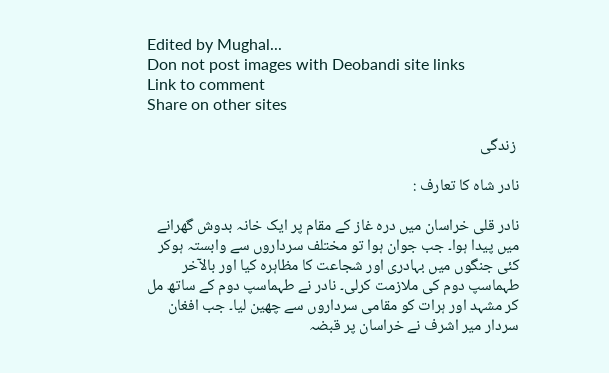Edited by Mughal...
Don not post images with Deobandi site links
Link to comment
Share on other sites

 زندگی

نادر شاہ کا تعارف :

نادر قلی خراسان میں درہ غاز کے مقام پر ایک خانہ بدوش گھرانے میں پیدا ہوا۔ جب جوان ہوا تو مختلف سرداروں سے وابستہ ہوکر کئی جنگوں میں بہادری اور شجاعت کا مظاہرہ کیا اور بالآخر طہماسپ دوم کی ملازمت کرلی۔ نادر نے طہماسپ دوم کے ساتھ مل کر مشہد اور ہرات کو مقامی سرداروں سے چھین لیا۔ جب افغان سردار میر اشرف نے خراسان پر قبضہ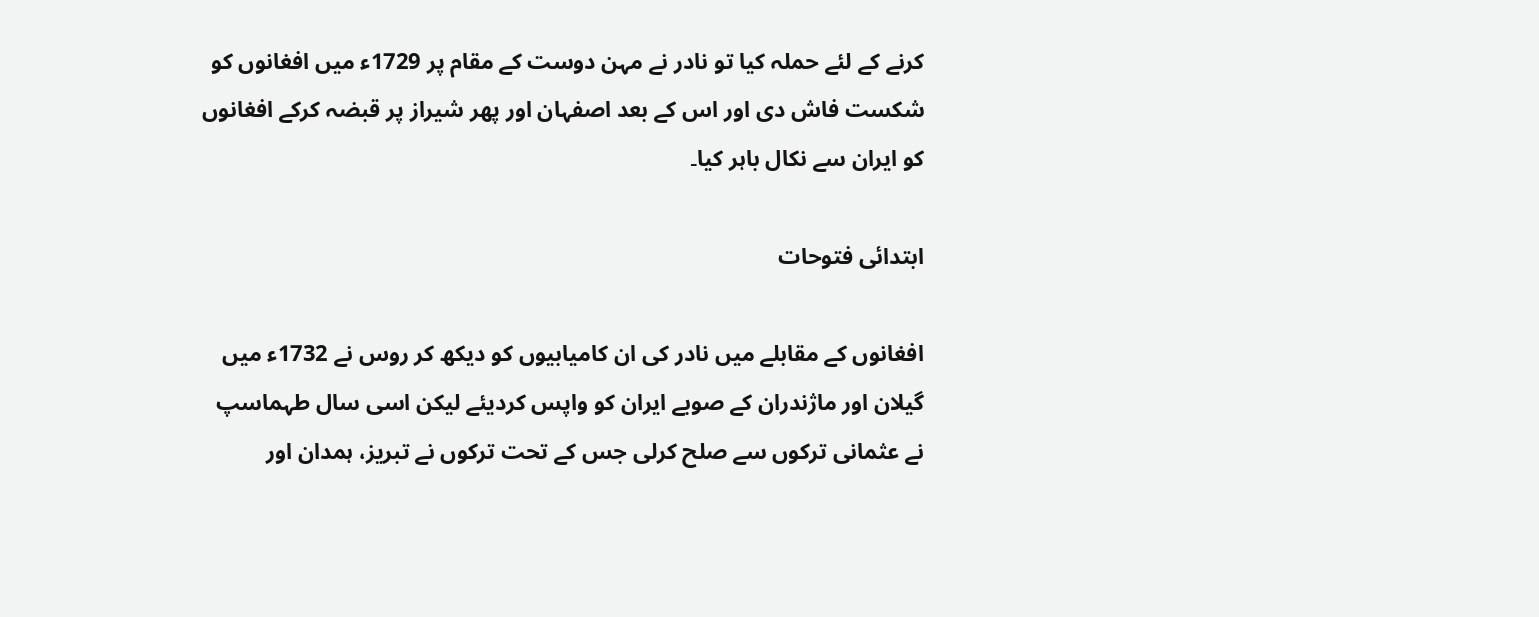کرنے کے لئے حملہ کیا تو نادر نے مہن دوست کے مقام پر 1729ء میں افغانوں کو شکست فاش دی اور اس کے بعد اصفہان اور پھر شیراز پر قبضہ کرکے افغانوں کو ایران سے نکال باہر کیا۔

ابتدائی فتوحات

افغانوں کے مقابلے میں نادر کی ان کامیابیوں کو دیکھ کر روس نے 1732ء میں گیلان اور ماژندران کے صوبے ایران کو واپس کردیئے لیکن اسی سال طہماسپ نے عثمانی ترکوں سے صلح کرلی جس کے تحت ترکوں نے تبریز، ہمدان اور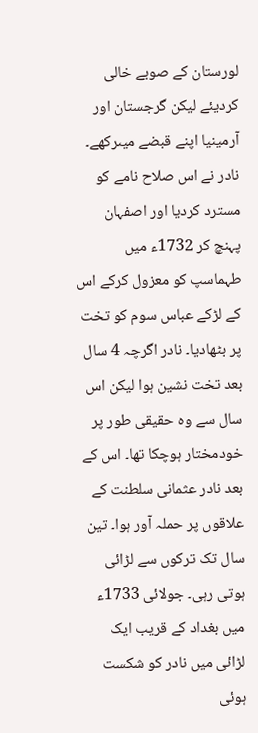لورستان کے صوبے خالی کردیئے لیکن گرجستان اور آرمینیا اپنے قبضے میںرکھے۔ نادر نے اس صلاح نامے کو مسترد کردیا اور اصفہان پہنچ کر 1732ء میں طہماسپ کو معزول کرکے اس کے لڑکے عباس سوم کو تخت پر بٹھادیا۔ نادر اگرچہ 4 سال بعد تخت نشین ہوا لیکن اس سال سے وہ حقیقی طور پر خودمختار ہوچکا تھا۔ اس کے بعد نادر عثمانی سلطنت کے علاقوں پر حملہ آور ہوا۔ تین سال تک ترکوں سے لڑائی ہوتی رہی۔ جولائی 1733ء میں بغداد کے قریب ایک لڑائی میں نادر کو شکست ہوئی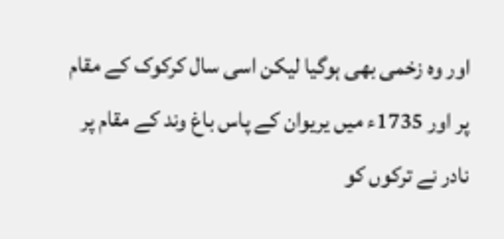اور وہ زخمی بھی ہوگیا لیکن اسی سال کرکوک کے مقام پر اور 1735ء میں یریوان کے پاس باغ وند کے مقام پر نادر نے ترکوں کو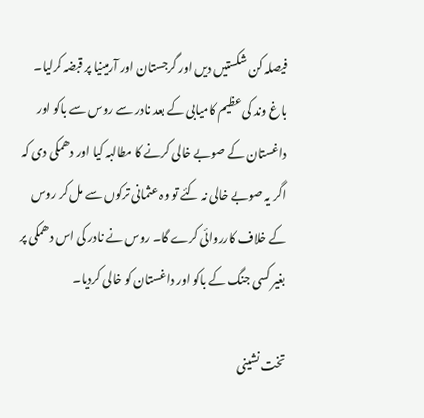فیصلہ کن شکستیں دیں اور گرجستان اور آرمینیا پر قبضہ کرلیا۔ باغ وند کی عظیم کامیابی کے بعد نادر سے روس سے باکو اور داغستان کے صوبے خالی کرنے کا مطالبہ کیا اور دھمکی دی کہ اگر یہ صوبے خالی نہ کئے تو وہ عثمانی ترکوں سے مل کر روس کے خلاف کارروائی کرے گا۔ روس نے نادر کی اس دھمکی پر بغیر کسی جنگ کے باکو اور داغستان کو خالی کردیا۔

تخت نشینی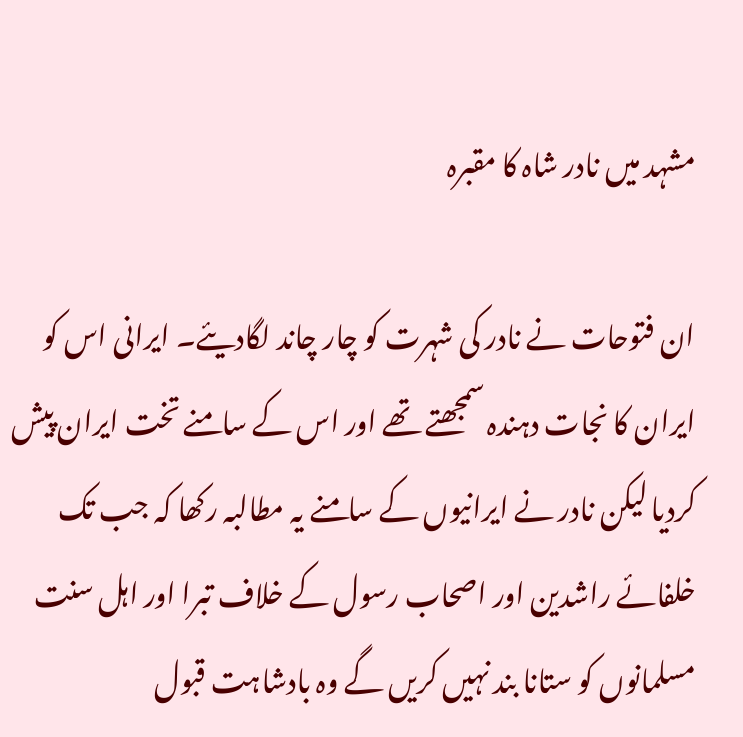مشہد میں نادر شاہ کا مقبرہ

ان فتوحات نے نادر کی شہرت کو چار چاند لگادیئے۔ ایرانی اس کو ایران کا نجات دہندہ سمجھتے تھے اور اس کے سامنے تخت ایران پیش کردیا لیکن نادر نے ایرانیوں کے سامنے یہ مطالبہ رکھا کہ جب تک خلفائے راشدین اور اصحاب رسول کے خلاف تبرا اور اہل سنت مسلمانوں کو ستانا بند نہیں کریں گے وہ بادشاہت قبول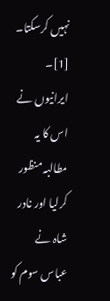نہیں کرسکتا۔ [1]۔ ایرانیوں نے اس کا یہ مطالبہ منظور کرلیا اور نادر شاہ نے عباس سوم کو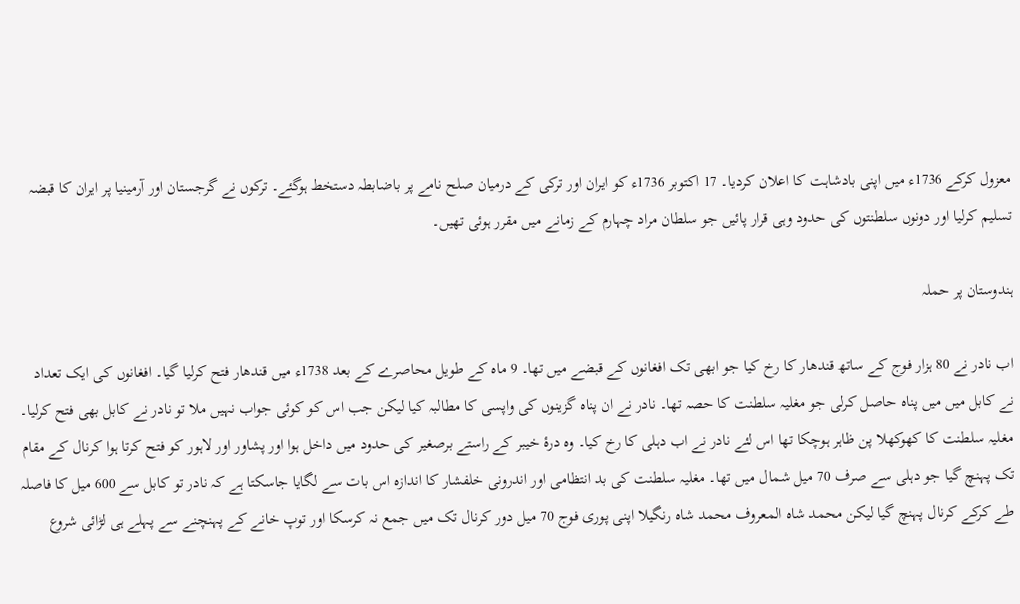معزول کرکے 1736ء میں اپنی بادشاہت کا اعلان کردیا۔ 17 اکتوبر 1736ء کو ایران اور ترکی کے درمیان صلح نامے پر باضابطہ دستخط ہوگئے۔ ترکوں نے گرجستان اور آرمینیا پر ایران کا قبضہ تسلیم کرلیا اور دونوں سلطنتوں کی حدود وہی قرار پائیں جو سلطان مراد چہارم کے زمانے میں مقرر ہوئی تھیں۔

ہندوستان پر حملہ

اب نادر نے 80 ہزار فوج کے ساتھ قندھار کا رخ کیا جو ابھی تک افغانوں کے قبضے میں تھا۔ 9 ماہ کے طویل محاصرے کے بعد 1738ء میں قندھار فتح کرلیا گیا۔ افغانوں کی ایک تعداد نے کابل میں میں پناہ حاصل کرلی جو مغلیہ سلطنت کا حصہ تھا۔ نادر نے ان پناہ گزینوں کی واپسی کا مطالبہ کیا لیکن جب اس کو کوئی جواب نہیں ملا تو نادر نے کابل بھی فتح کرلیا۔ مغلیہ سلطنت کا کھوکھلا پن ظاہر ہوچکا تھا اس لئے نادر نے اب دہلی کا رخ کیا۔ وہ درۂ خیبر کے راستے برصغیر کی حدود میں داخل ہوا اور پشاور اور لاہور کو فتح کرتا ہوا کرنال کے مقام تک پہنچ گیا جو دہلی سے صرف 70 میل شمال میں تھا۔ مغلیہ سلطنت کی بد انتظامی اور اندرونی خلفشار کا اندازہ اس بات سے لگایا جاسکتا ہے کہ نادر تو کابل سے 600 میل کا فاصلہ طے کرکے کرنال پہنچ گیا لیکن محمد شاہ المعروف محمد شاہ رنگیلا اپنی پوری فوج 70 میل دور کرنال تک میں جمع نہ کرسکا اور توپ خانے کے پہنچنے سے پہلے ہی لڑائی شروع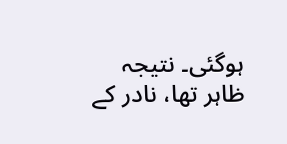ہوگئی۔ نتیجہ ظاہر تھا، نادر کے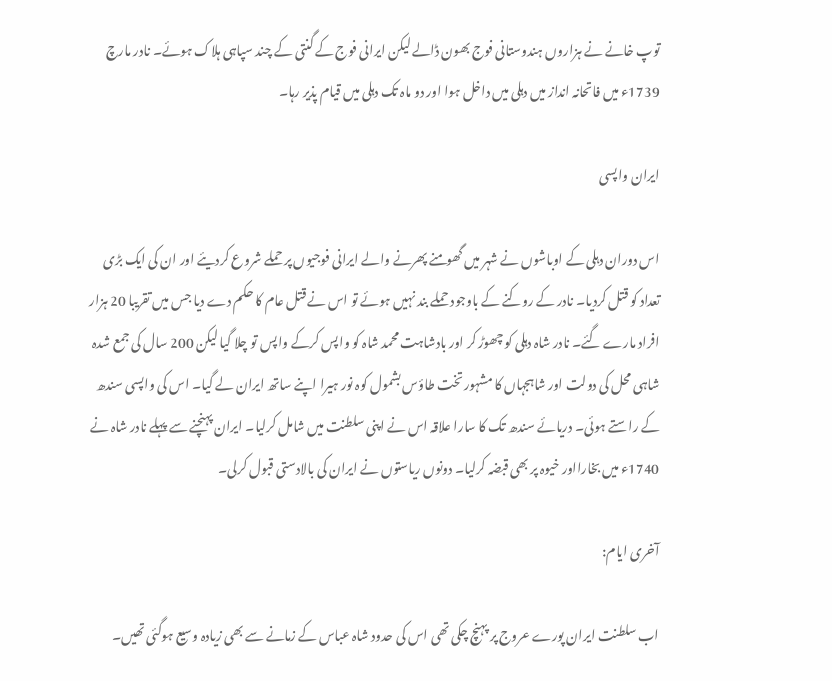توپ خانے نے ہزاروں ہندوستانی فوج بھون ڈالے لیکن ایرانی فوج کے گنتی کے چند سپاہی ہلاک ہوئے۔ نادر مارچ 1739ء میں فاتحانہ انداز میں دہلی میں داخل ہوا اور دو ماہ تک دہلی میں قیام پذیر رہا۔

ایران واپسی

اس دوران دہلی کے اوباشوں نے شہر میں گھومنے پھرنے والے ایرانی فوجیوں پر حملے شروع کردیئے اور ان کی ایک بڑی تعداد کو قتل کردیا۔ نادر کے روکنے کے باوجود حملے بند نہیں ہوئے تو اس نے قتل عام کا حکم دے دیا جس میں تقریبا 20 ہزار افراد مارے گئے۔ نادر شاہ دہلی کو چھوڑ کر اور بادشاہت محمد شاہ کو واپس کرکے واپس تو چلا گیا لیکن 200 سال کی جمع شدہ شاہی محل کی دولت اور شاہجہاں کا مشہور تخت طاؤس بشمول کوہ نور ہیرا اپنے ساتھ ایران لے گیا۔ اس کی واپسی سندھ کے راستے ہوئی۔ دریائے سندھ تک کا سارا علاقہ اس نے اپنی سلطنت میں شامل کرلیا۔ ایران پہنچنے سے پہلے نادر شاہ نے 1740ء میں بخارااور خیوہ پر بھی قبضہ کرلیا۔ دونوں ریاستوں نے ایران کی بالادستی قبول کرلی۔

آخری ایام:

اب سلطنت ایران پورے عروج پر پہنچ چکی تھی اس کی حدود شاہ عباس کے زمانے سے بھی زیادہ وسیع ہوگئی تھیں۔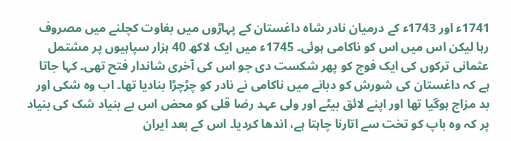1741ء اور 1743ء کے درمیان نادر شاہ داغستان کے پہاڑوں میں بغاوت کچلنے میں مصروف رہا لیکن اس میں اس کو ناکامی ہوئی۔ 1745ء میں ایک لاکھ 40 ہزار سپاہیوں پر مشتمل عثمانی ترکوں کی ایک فوج کو پھر شکست دی جو اس کی آخری شاندار فتح تھی۔ کہا جاتا ہے کہ داغستان کی شورش کو دبانے میں ناکامی نے نادر کو چڑچڑا بنادیا تھا۔ اب وہ شکی اور بد مزاج ہوگیا تھا اور اپنے لائق بیٹے اور ولی عہد رضا قلی کو محض اس بے بنیاد شک کی بنیاد پر کہ وہ باپ کو تخت سے اتارنا چاہتا ہے، اندھا کردیا۔ اس کے بعد ایران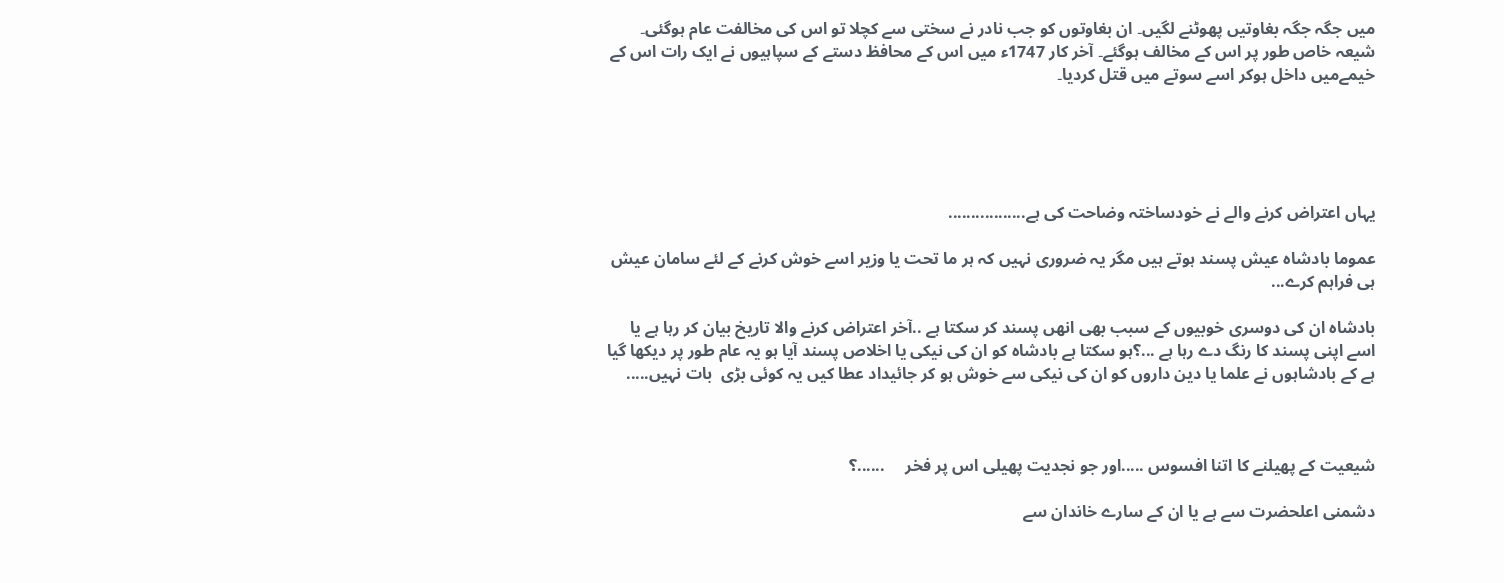میں جگہ جگہ بغاوتیں پھوٹنے لگیں۔ ان بغاوتوں کو جب نادر نے سختی سے کچلا تو اس کی مخالفت عام ہوگئی۔ شیعہ خاص طور پر اس کے مخالف ہوگئے۔ آخر کار 1747ء میں اس کے محافظ دستے کے سپاہیوں نے ایک رات اس کے خیمےمیں داخل ہوکر اسے سوتے میں قتل کردیا۔





یہاں اعتراض کرنے والے نے خودساختہ وضاحت کی ہے.................

عموما بادشاہ عیش پسند ہوتے ہیں مگر یہ ضروری نہیں کہ ہر ما تحت یا وزیر اسے خوش کرنے کے لئے سامان عیش ہی فراہم کرے...

بادشاہ ان کی دوسری خوبیوں کے سبب بھی انھں پسند کر سکتا ہے ..آخر اعتراض کرنے والا تاریخ بیان کر رہا ہے یا اسے اپنی پسند کا رنگ دے رہا ہے ...؟ہو سکتا ہے بادشاہ کو ان کی نیکی یا اخلاص پسند آیا ہو یہ عام طور پر دیکھا گیا ہے کے بادشاہوں نے علما یا دین داروں کو ان کی نیکی سے خوش ہو کر جائیداد عطا کیں یہ کوئی بڑی  بات نہیں.....



شیعیت کے پھیلنے کا اتنا افسوس .....اور جو نجدیت پھیلی اس پر فخر     ......؟

دشمنی اعلحضرت سے ہے یا ان کے سارے خاندان سے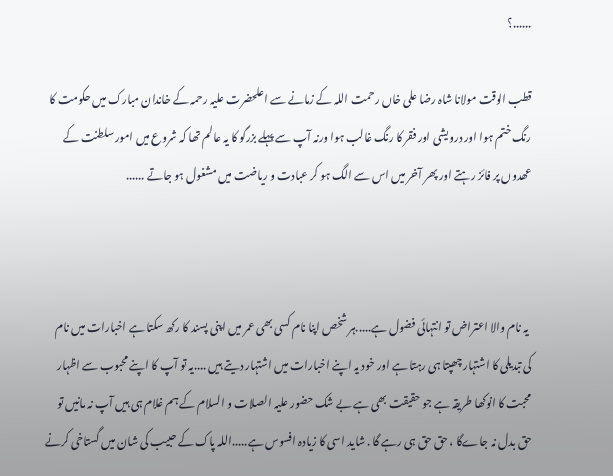......؟

قطب الوقت مولانا شاہ رضا علی خاں رحمت اللہ کے زمانے سے اعلحضرت علیہ رحمہ کے خاندان مبارک میں حکومت کا رنگ ختم ہوا اور درویشی اور فقر کا رنگ غالب ہوا ورنہ آپ سے پہلے بزرگو کا یہ عالم تھا کہ شروع میں امور سلطنت کے عھدوں پر فائز رہتے اور پھر آخر میں اس سے الگ ہو کر عبادت و ریاضت میں مشغول ہو جاتے ......



 یہ نام والا اعتراض تو انتہائی فضول ہے.....ہر شخص اپنا نام کسی بھی عمر میں اپنی پسند کا رکھ سکتا ہے اخبارات میں نام کی تبدیلی کا اشتہار چھپتا ہی رہتا ہے اور خود یہ اپنے اخبارات میں اشتہار دیتے ہیں ....یہ تو آپ کا اپنے محبوب سے اظہار محبت کا انوکھا طریقہ ہے جو حقیقت بھی ہے بے شک حضور علیہ الصلات و السلام کے ہم غلام ہی ہیں آپ نہ مانیں تو حق بدل نہ جاےگا ، حق حق ہی رہے گا . شاید اسی کا زیادہ افسوس ہے.....اللہ پاک کے حبیب کی شان میں گستاخی کرنے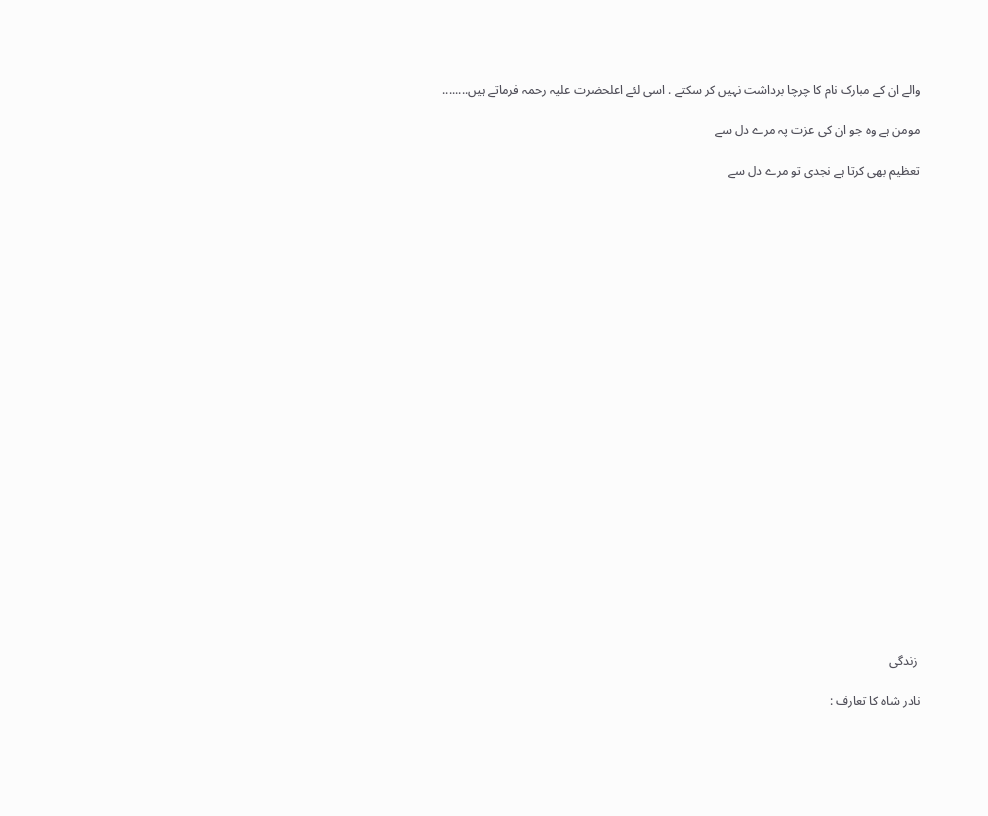والے ان کے مبارک نام کا چرچا برداشت نہیں کر سکتے . اسی لئے اعلحضرت علیہ رحمہ فرماتے ہیں........

مومن ہے وہ جو ان کی عزت پہ مرے دل سے

تعظیم بھی کرتا ہے نجدی تو مرے دل سے























 زندگی

نادر شاہ کا تعارف :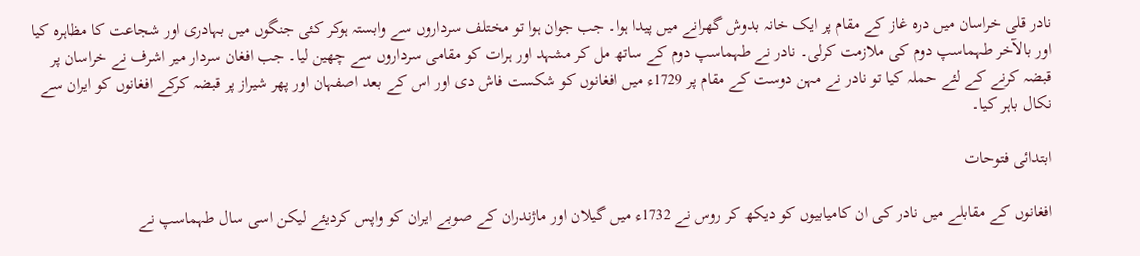نادر قلی خراسان میں درہ غاز کے مقام پر ایک خانہ بدوش گھرانے میں پیدا ہوا۔ جب جوان ہوا تو مختلف سرداروں سے وابستہ ہوکر کئی جنگوں میں بہادری اور شجاعت کا مظاہرہ کیا اور بالآخر طہماسپ دوم کی ملازمت کرلی۔ نادر نے طہماسپ دوم کے ساتھ مل کر مشہد اور ہرات کو مقامی سرداروں سے چھین لیا۔ جب افغان سردار میر اشرف نے خراسان پر قبضہ کرنے کے لئے حملہ کیا تو نادر نے مہن دوست کے مقام پر 1729ء میں افغانوں کو شکست فاش دی اور اس کے بعد اصفہان اور پھر شیراز پر قبضہ کرکے افغانوں کو ایران سے نکال باہر کیا۔

ابتدائی فتوحات

افغانوں کے مقابلے میں نادر کی ان کامیابیوں کو دیکھ کر روس نے 1732ء میں گیلان اور ماژندران کے صوبے ایران کو واپس کردیئے لیکن اسی سال طہماسپ نے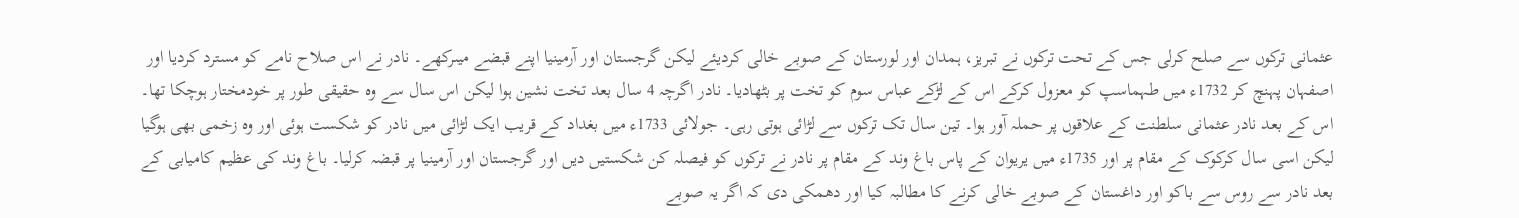عثمانی ترکوں سے صلح کرلی جس کے تحت ترکوں نے تبریز، ہمدان اور لورستان کے صوبے خالی کردیئے لیکن گرجستان اور آرمینیا اپنے قبضے میںرکھے۔ نادر نے اس صلاح نامے کو مسترد کردیا اور اصفہان پہنچ کر 1732ء میں طہماسپ کو معزول کرکے اس کے لڑکے عباس سوم کو تخت پر بٹھادیا۔ نادر اگرچہ 4 سال بعد تخت نشین ہوا لیکن اس سال سے وہ حقیقی طور پر خودمختار ہوچکا تھا۔ اس کے بعد نادر عثمانی سلطنت کے علاقوں پر حملہ آور ہوا۔ تین سال تک ترکوں سے لڑائی ہوتی رہی۔ جولائی 1733ء میں بغداد کے قریب ایک لڑائی میں نادر کو شکست ہوئی اور وہ زخمی بھی ہوگیا لیکن اسی سال کرکوک کے مقام پر اور 1735ء میں یریوان کے پاس باغ وند کے مقام پر نادر نے ترکوں کو فیصلہ کن شکستیں دیں اور گرجستان اور آرمینیا پر قبضہ کرلیا۔ باغ وند کی عظیم کامیابی کے بعد نادر سے روس سے باکو اور داغستان کے صوبے خالی کرنے کا مطالبہ کیا اور دھمکی دی کہ اگر یہ صوبے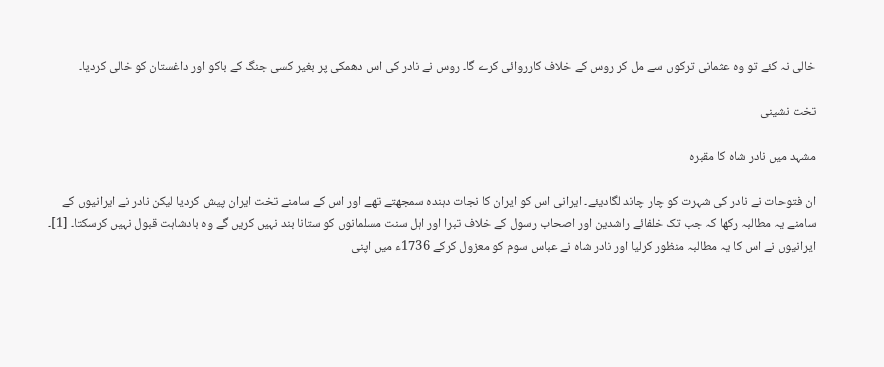خالی نہ کئے تو وہ عثمانی ترکوں سے مل کر روس کے خلاف کارروائی کرے گا۔ روس نے نادر کی اس دھمکی پر بغیر کسی جنگ کے باکو اور داغستان کو خالی کردیا۔

تخت نشینی

مشہد میں نادر شاہ کا مقبرہ

ان فتوحات نے نادر کی شہرت کو چار چاند لگادیئے۔ ایرانی اس کو ایران کا نجات دہندہ سمجھتے تھے اور اس کے سامنے تخت ایران پیش کردیا لیکن نادر نے ایرانیوں کے سامنے یہ مطالبہ رکھا کہ جب تک خلفائے راشدین اور اصحاب رسول کے خلاف تبرا اور اہل سنت مسلمانوں کو ستانا بند نہیں کریں گے وہ بادشاہت قبول نہیں کرسکتا۔ [1]۔ ایرانیوں نے اس کا یہ مطالبہ منظور کرلیا اور نادر شاہ نے عباس سوم کو معزول کرکے 1736ء میں اپنی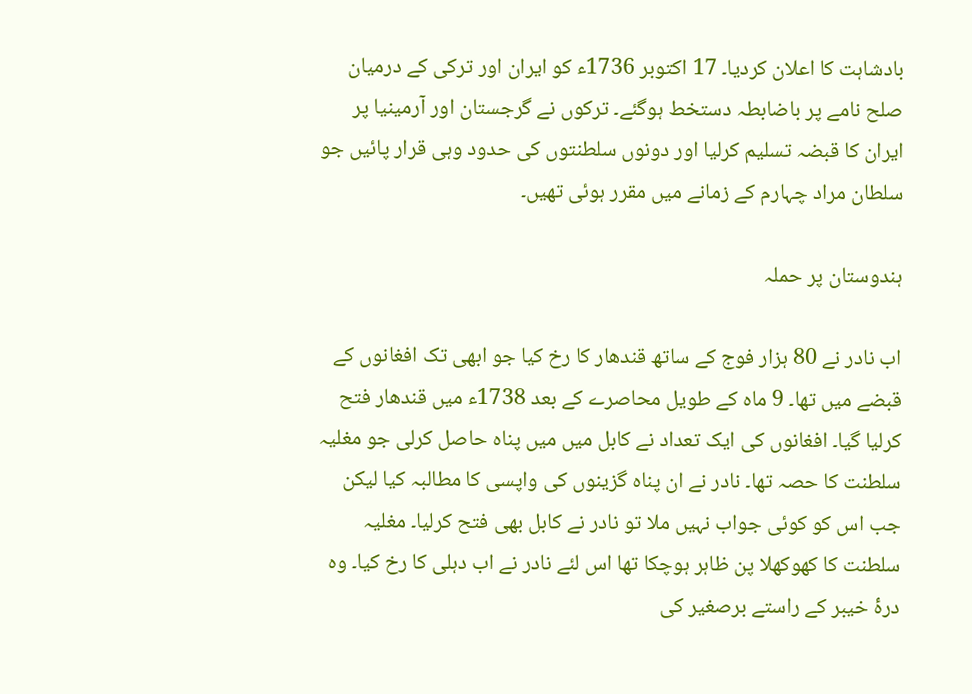بادشاہت کا اعلان کردیا۔ 17 اکتوبر 1736ء کو ایران اور ترکی کے درمیان صلح نامے پر باضابطہ دستخط ہوگئے۔ ترکوں نے گرجستان اور آرمینیا پر ایران کا قبضہ تسلیم کرلیا اور دونوں سلطنتوں کی حدود وہی قرار پائیں جو سلطان مراد چہارم کے زمانے میں مقرر ہوئی تھیں۔

ہندوستان پر حملہ

اب نادر نے 80 ہزار فوج کے ساتھ قندھار کا رخ کیا جو ابھی تک افغانوں کے قبضے میں تھا۔ 9 ماہ کے طویل محاصرے کے بعد 1738ء میں قندھار فتح کرلیا گیا۔ افغانوں کی ایک تعداد نے کابل میں میں پناہ حاصل کرلی جو مغلیہ سلطنت کا حصہ تھا۔ نادر نے ان پناہ گزینوں کی واپسی کا مطالبہ کیا لیکن جب اس کو کوئی جواب نہیں ملا تو نادر نے کابل بھی فتح کرلیا۔ مغلیہ سلطنت کا کھوکھلا پن ظاہر ہوچکا تھا اس لئے نادر نے اب دہلی کا رخ کیا۔ وہ درۂ خیبر کے راستے برصغیر کی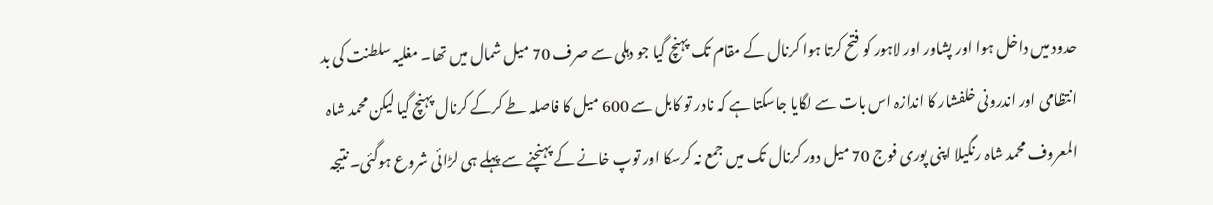حدود میں داخل ہوا اور پشاور اور لاہور کو فتح کرتا ہوا کرنال کے مقام تک پہنچ گیا جو دہلی سے صرف 70 میل شمال میں تھا۔ مغلیہ سلطنت کی بد انتظامی اور اندرونی خلفشار کا اندازہ اس بات سے لگایا جاسکتا ہے کہ نادر تو کابل سے 600 میل کا فاصلہ طے کرکے کرنال پہنچ گیا لیکن محمد شاہ المعروف محمد شاہ رنگیلا اپنی پوری فوج 70 میل دور کرنال تک میں جمع نہ کرسکا اور توپ خانے کے پہنچنے سے پہلے ہی لڑائی شروع ہوگئی۔ نتیجہ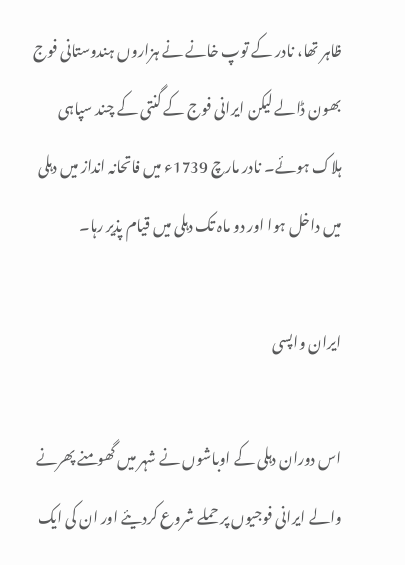ظاہر تھا، نادر کے توپ خانے نے ہزاروں ہندوستانی فوج بھون ڈالے لیکن ایرانی فوج کے گنتی کے چند سپاہی ہلاک ہوئے۔ نادر مارچ 1739ء میں فاتحانہ انداز میں دہلی میں داخل ہوا اور دو ماہ تک دہلی میں قیام پذیر رہا۔

ایران واپسی

اس دوران دہلی کے اوباشوں نے شہر میں گھومنے پھرنے والے ایرانی فوجیوں پر حملے شروع کردیئے اور ان کی ایک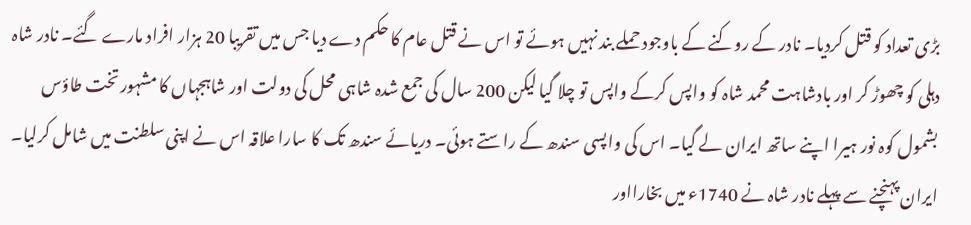بڑی تعداد کو قتل کردیا۔ نادر کے روکنے کے باوجود حملے بند نہیں ہوئے تو اس نے قتل عام کا حکم دے دیا جس میں تقریبا 20 ہزار افراد مارے گئے۔ نادر شاہ دہلی کو چھوڑ کر اور بادشاہت محمد شاہ کو واپس کرکے واپس تو چلا گیا لیکن 200 سال کی جمع شدہ شاہی محل کی دولت اور شاہجہاں کا مشہور تخت طاؤس بشمول کوہ نور ہیرا اپنے ساتھ ایران لے گیا۔ اس کی واپسی سندھ کے راستے ہوئی۔ دریائے سندھ تک کا سارا علاقہ اس نے اپنی سلطنت میں شامل کرلیا۔ ایران پہنچنے سے پہلے نادر شاہ نے 1740ء میں بخارااور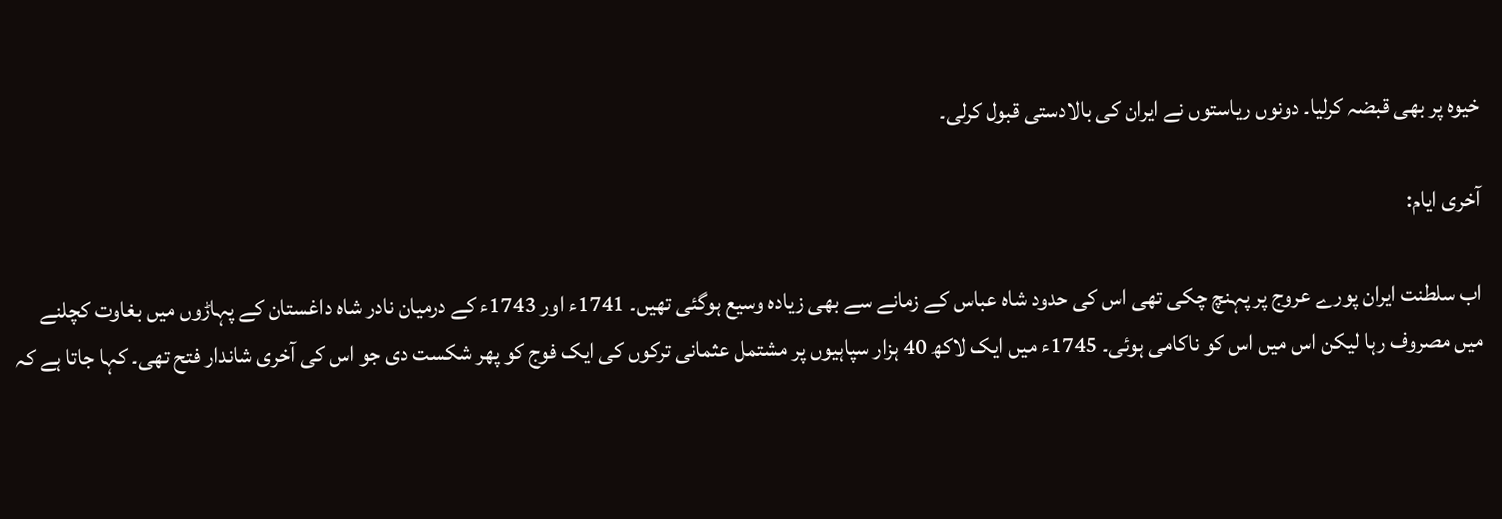خیوہ پر بھی قبضہ کرلیا۔ دونوں ریاستوں نے ایران کی بالادستی قبول کرلی۔

آخری ایام:

اب سلطنت ایران پورے عروج پر پہنچ چکی تھی اس کی حدود شاہ عباس کے زمانے سے بھی زیادہ وسیع ہوگئی تھیں۔ 1741ء اور 1743ء کے درمیان نادر شاہ داغستان کے پہاڑوں میں بغاوت کچلنے میں مصروف رہا لیکن اس میں اس کو ناکامی ہوئی۔ 1745ء میں ایک لاکھ 40 ہزار سپاہیوں پر مشتمل عثمانی ترکوں کی ایک فوج کو پھر شکست دی جو اس کی آخری شاندار فتح تھی۔ کہا جاتا ہے کہ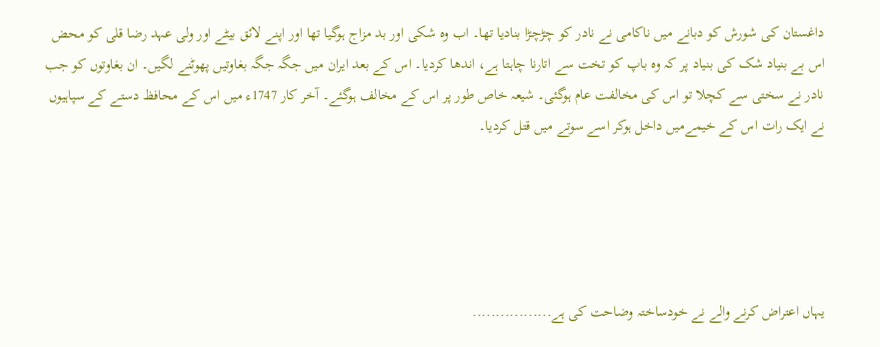داغستان کی شورش کو دبانے میں ناکامی نے نادر کو چڑچڑا بنادیا تھا۔ اب وہ شکی اور بد مزاج ہوگیا تھا اور اپنے لائق بیٹے اور ولی عہد رضا قلی کو محض اس بے بنیاد شک کی بنیاد پر کہ وہ باپ کو تخت سے اتارنا چاہتا ہے، اندھا کردیا۔ اس کے بعد ایران میں جگہ جگہ بغاوتیں پھوٹنے لگیں۔ ان بغاوتوں کو جب نادر نے سختی سے کچلا تو اس کی مخالفت عام ہوگئی۔ شیعہ خاص طور پر اس کے مخالف ہوگئے۔ آخر کار 1747ء میں اس کے محافظ دستے کے سپاہیوں نے ایک رات اس کے خیمےمیں داخل ہوکر اسے سوتے میں قتل کردیا۔





یہاں اعتراض کرنے والے نے خودساختہ وضاحت کی ہے.................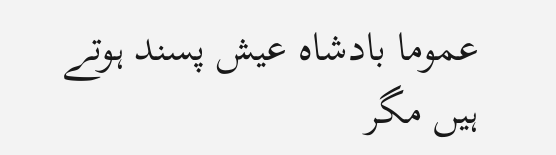عموما بادشاہ عیش پسند ہوتے ہیں مگر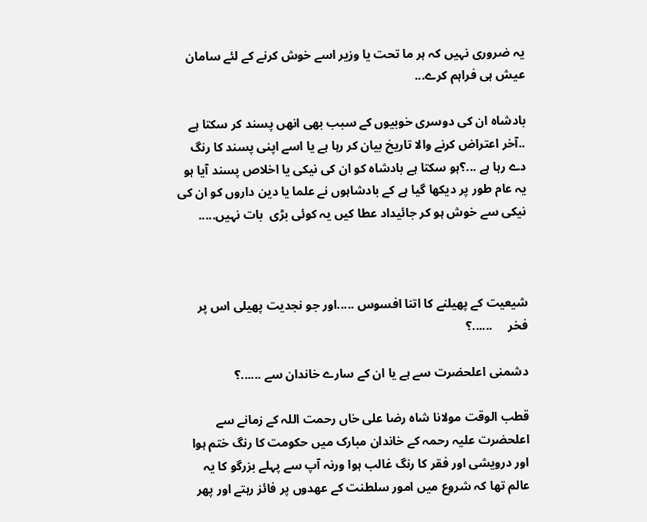یہ ضروری نہیں کہ ہر ما تحت یا وزیر اسے خوش کرنے کے لئے سامان عیش ہی فراہم کرے...

بادشاہ ان کی دوسری خوبیوں کے سبب بھی انھں پسند کر سکتا ہے ..آخر اعتراض کرنے والا تاریخ بیان کر رہا ہے یا اسے اپنی پسند کا رنگ دے رہا ہے ...؟ہو سکتا ہے بادشاہ کو ان کی نیکی یا اخلاص پسند آیا ہو یہ عام طور پر دیکھا گیا ہے کے بادشاہوں نے علما یا دین داروں کو ان کی نیکی سے خوش ہو کر جائیداد عطا کیں یہ کوئی بڑی  بات نہیں.....



شیعیت کے پھیلنے کا اتنا افسوس .....اور جو نجدیت پھیلی اس پر فخر     ......؟

دشمنی اعلحضرت سے ہے یا ان کے سارے خاندان سے ......؟

قطب الوقت مولانا شاہ رضا علی خاں رحمت اللہ کے زمانے سے اعلحضرت علیہ رحمہ کے خاندان مبارک میں حکومت کا رنگ ختم ہوا اور درویشی اور فقر کا رنگ غالب ہوا ورنہ آپ سے پہلے بزرگو کا یہ عالم تھا کہ شروع میں امور سلطنت کے عھدوں پر فائز رہتے اور پھر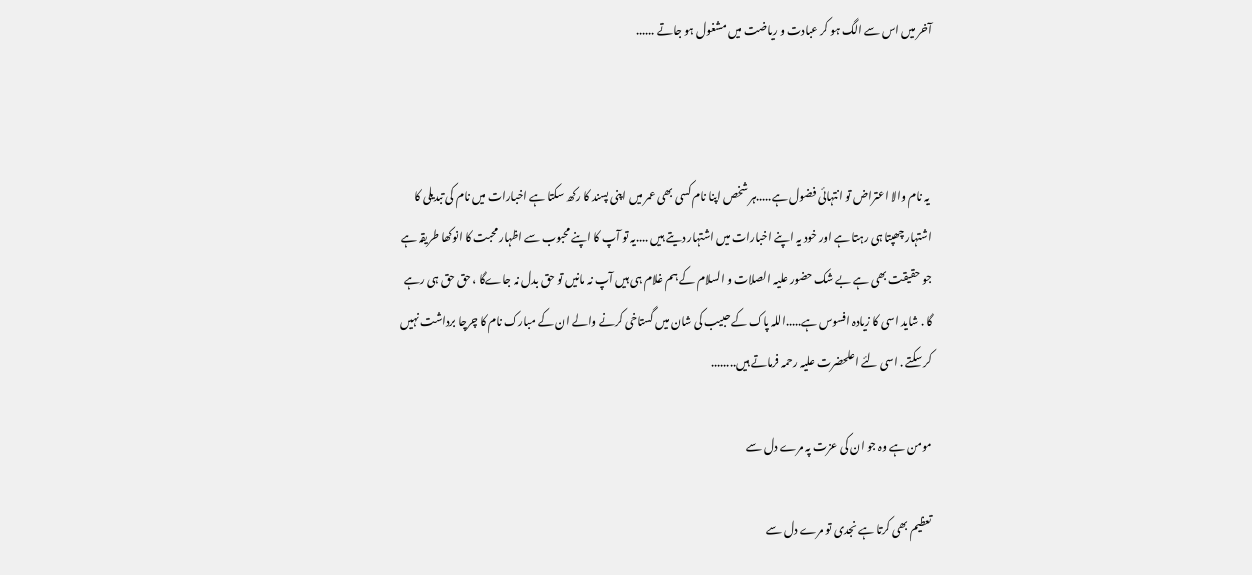آخر میں اس سے الگ ہو کر عبادت و ریاضت میں مشغول ہو جاتے ......



 یہ نام والا اعتراض تو انتہائی فضول ہے.....ہر شخص اپنا نام کسی بھی عمر میں اپنی پسند کا رکھ سکتا ہے اخبارات میں نام کی تبدیلی کا اشتہار چھپتا ہی رہتا ہے اور خود یہ اپنے اخبارات میں اشتہار دیتے ہیں ....یہ تو آپ کا اپنے محبوب سے اظہار محبت کا انوکھا طریقہ ہے جو حقیقت بھی ہے بے شک حضور علیہ الصلات و السلام کے ہم غلام ہی ہیں آپ نہ مانیں تو حق بدل نہ جاےگا ، حق حق ہی رہے گا . شاید اسی کا زیادہ افسوس ہے.....اللہ پاک کے حبیب کی شان میں گستاخی کرنے والے ان کے مبارک نام کا چرچا برداشت نہیں کر سکتے . اسی لئے اعلحضرت علیہ رحمہ فرماتے ہیں........

مومن ہے وہ جو ان کی عزت پہ مرے دل سے

تعظیم بھی کرتا ہے نجدی تو مرے دل سے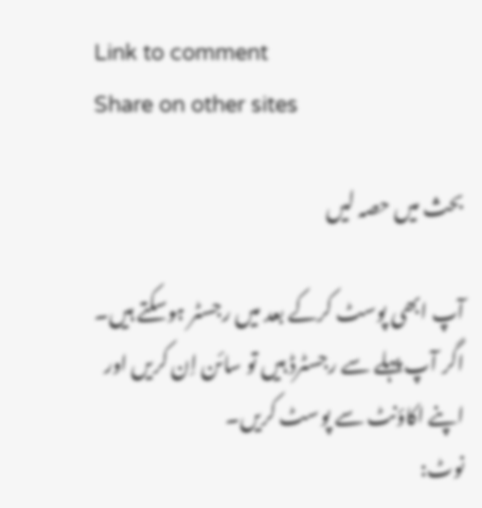Link to comment
Share on other sites

بحث میں حصہ لیں

آپ ابھی پوسٹ کرکے بعد میں رجسٹر ہوسکتے ہیں۔ اگر آپ پہلے سے رجسٹرڈ ہیں تو سائن اِن کریں اور اپنے اکاؤنٹ سے پوسٹ کریں۔
نوٹ: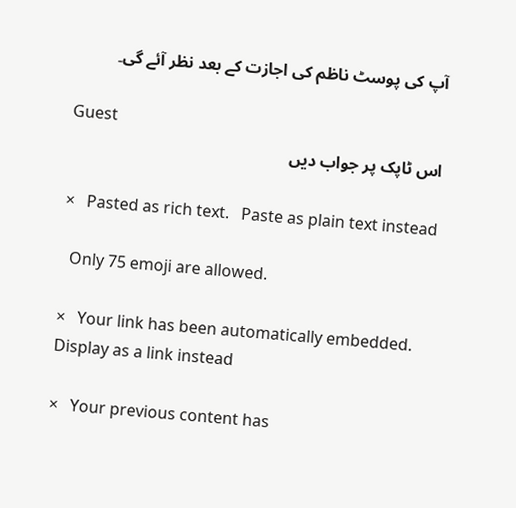آپ کی پوسٹ ناظم کی اجازت کے بعد نظر آئے گی۔

Guest
اس ٹاپک پر جواب دیں

×   Pasted as rich text.   Paste as plain text instead

  Only 75 emoji are allowed.

×   Your link has been automatically embedded.   Display as a link instead

×   Your previous content has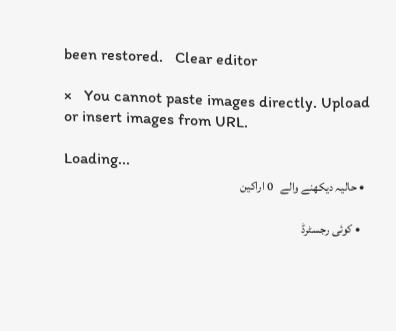been restored.   Clear editor

×   You cannot paste images directly. Upload or insert images from URL.

Loading...
  • حالیہ دیکھنے والے   0 اراکین

    • کوئی رجسٹرڈ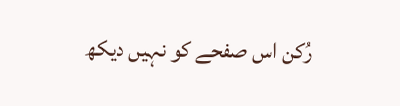رُکن اس صفحے کو نہیں دیکھ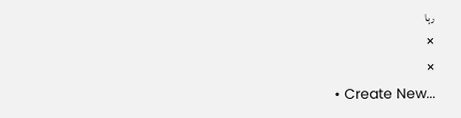رہا
×
×
  • Create New...